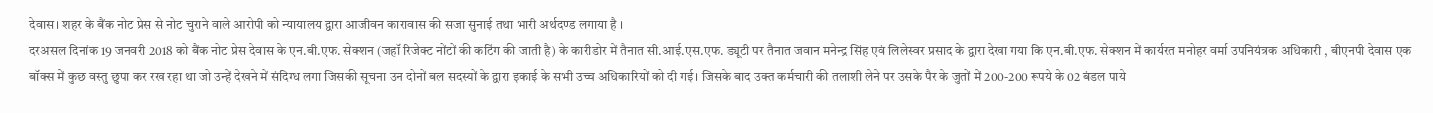देवास। शहर के बैंक नोट प्रेस से नोट चुराने वाले आरोपी को न्यायालय द्वारा आजीवन कारावास की सजा सुनाई तथा भारी अर्थदण्ड लगाया है ।
दरअसल दिनांक 19 जनवरी 2018 को बैंक नोट प्रेस देवास के एन.बी.एफ. सेक्शन (जहॉ रिजेक्ट नोंटों की कटिंग की जाती है) के कारीडोर में तैनात सी.आई.एस.एफ. ड्यूटी पर तैनात जवान मनेन्द्र सिंह एवं लिलेस्वर प्रसाद के द्वारा देखा गया कि एन.बी.एफ. सेक्शन में कार्यरत मनोहर वर्मा उपनियंत्रक अधिकारी , बीएनपी देवास एक बॉक्स में कुछ वस्तु छुपा कर रख रहा था जो उन्हें देखने में संदिग्ध लगा जिसकी सूचना उन दोनों बल सदस्यों के द्वारा इकाई के सभी उच्च अधिकारियों को दी गई। जिसके बाद उक्त कर्मचारी की तलाशी लेने पर उसके पैर के जुतों में 200-200 रूपये के 02 बंडल पाये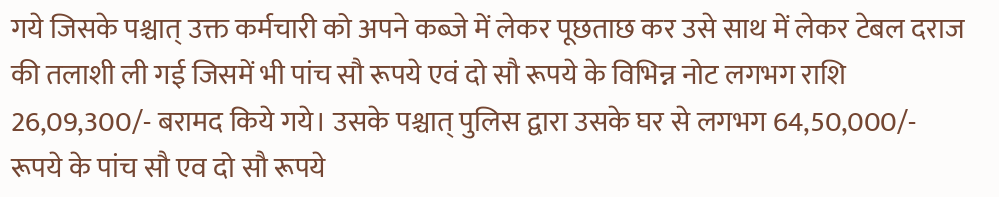गये जिसके पश्चात् उक्त कर्मचारी को अपने कब्जे में लेकर पूछताछ कर उसे साथ में लेकर टेबल दराज की तलाशी ली गई जिसमें भी पांच सौ रूपये एवं दो सौ रूपये के विभिन्न नोट लगभग राशि 26,09,300/- बरामद किये गये। उसके पश्चात् पुलिस द्वारा उसके घर से लगभग 64,50,000/- रूपये के पांच सौ एव दो सौ रूपये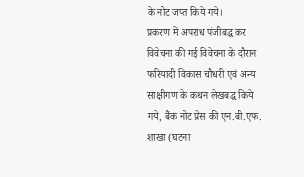के नोट जप्त किये गये।
प्रकरण में अपराध पंजीबद्ध कर विवेचना की गई विवेचना के दौरान फरियादी विकास चौधरी एवं अन्य साक्षीगण के कथन लेखबद्ध किये गये, बैंक नोट प्रेस की एन.बी.एफ. शाखा (घटना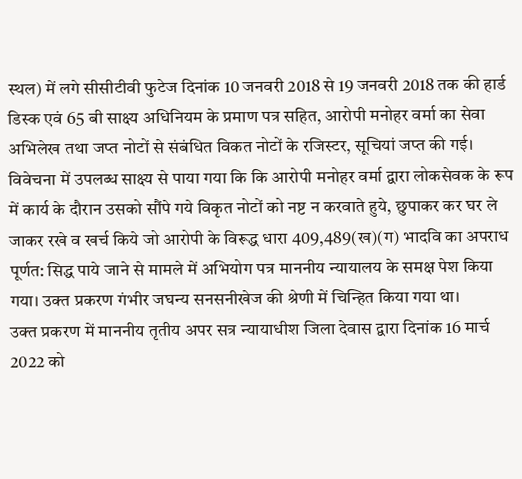स्थल) में लगे सीसीटीवी फुटेज दिनांक 10 जनवरी 2018 से 19 जनवरी 2018 तक की हार्ड डिस्क एवं 65 बी साक्ष्य अधिनियम के प्रमाण पत्र सहित, आरोपी मनोहर वर्मा का सेवा अभिलेख तथा जप्त नोटों से संबंधित विकत नोटों के रजिस्टर, सूचियां जप्त की गई। विवेचना में उपलब्ध साक्ष्य से पाया गया कि कि आरोपी मनोहर वर्मा द्वारा लोकसेवक के रूप में कार्य के दौरान उसको सौंपे गये विकृत नोटों को नष्ट न करवाते हुये, छुपाकर कर घर ले जाकर रखे व खर्च किये जो आरोपी के विरूद्ध धारा 409,489(ख)(ग) भादवि का अपराध पूर्णत: सिद्ध पाये जाने से मामले में अभियोग पत्र माननीय न्यायालय के समक्ष पेश किया गया। उक्त प्रकरण गंभीर जघन्य सनसनीखेज की श्रेणी में चिन्हित किया गया था।
उक्त प्रकरण में माननीय तृतीय अपर सत्र न्यायाधीश जिला देवास द्वारा दिनांक 16 मार्च 2022 को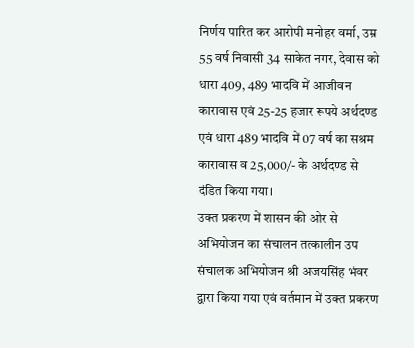निर्णय पारित कर आरोपी मनोहर वर्मा, उम्र 55 वर्ष निवासी 34 साकेत नगर, देवास को धारा 409, 489 भादवि में आजीवन कारावास एवं 25-25 हजार रूपये अर्थदण्ड एवं धारा 489 भादवि में 07 वर्ष का सश्रम कारावास व 25,000/- के अर्थदण्ड से दंडित किया गया।
उक्त प्रकरण में शासन की ओर से अभियोजन का संचालन तत्कालीन उप संचालक अभियोजन श्री अजयसिंह भंवर द्वारा किया गया एवं वर्तमान में उक्त प्रकरण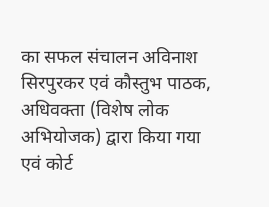का सफल संचालन अविनाश सिरपुरकर एवं कौस्तुभ पाठक, अधिवक्ता (विशेष लोक अभियोजक) द्वारा किया गया एवं कोर्ट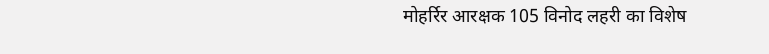मोहर्रिर आरक्षक 105 विनोद लहरी का विशेष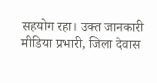सहयोग रहा। उक्त जानकारी मीडिया प्रभारी, जिला देवास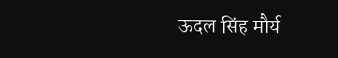ऊदल सिंह मौर्य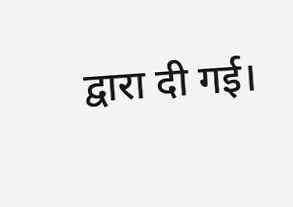द्वारा दी गई।